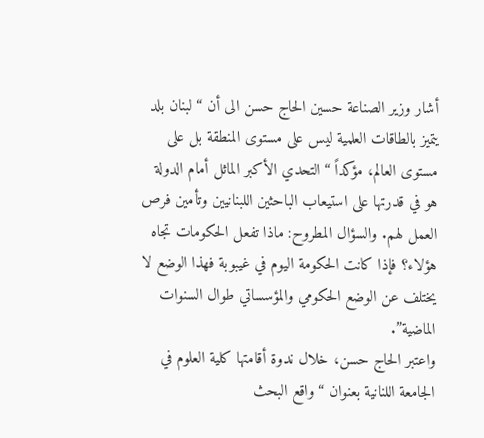أشار وزير الصناعة حسين الحاج حسن الى أن “لبنان بلد يتميز بالطاقات العلمية ليس على مستوى المنطقة بل على مستوى العالم، مؤكداً “التحدي الأكبر الماثل أمام الدولة هو في قدرتها على استيعاب الباحثين اللبنانيين وتأمين فرص العمل لهم. والسؤال المطروح: ماذا تفعل الحكومات تجاه هؤلاء؟ فإذا كانت الحكومة اليوم في غيبوبة فهذا الوضع لا يختلف عن الوضع الحكومي والمؤسساتي طوال السنوات الماضية”.
واعتبر الحاج حسن، خلال ندوة أقامتها كلية العلوم في الجامعة اللنانية بعنوان “واقع البحث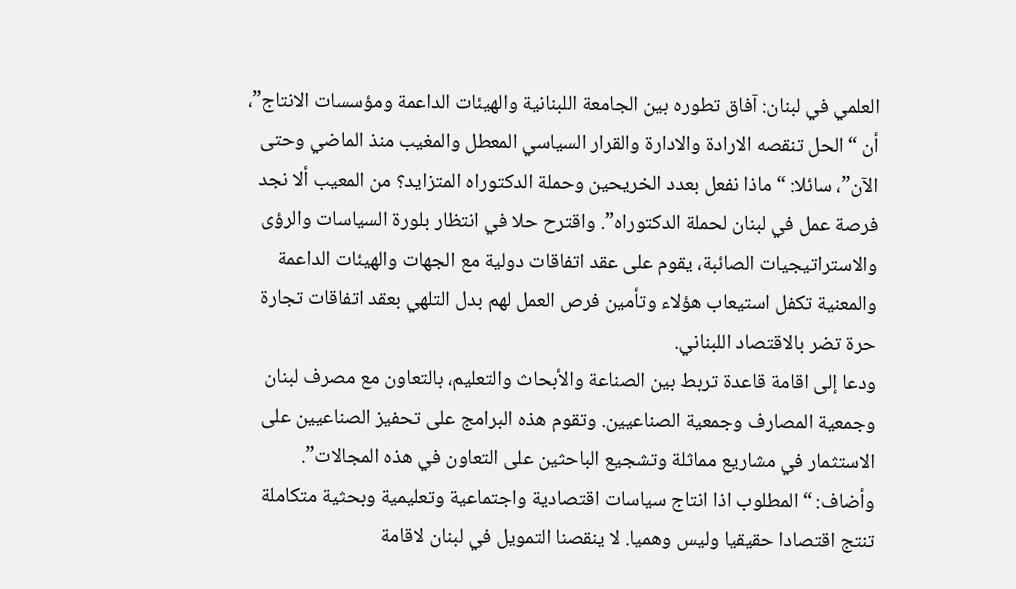العلمي في لبنان: آفاق تطوره بين الجامعة اللبنانية والهيئات الداعمة ومؤسسات الانتاج”، أن “الحل تنقصه الارادة والادارة والقرار السياسي المعطل والمغيب منذ الماضي وحتى الآن”، سائلا: “ماذا نفعل بعدد الخريحين وحملة الدكتوراه المتزايد؟ من المعيب ألا نجد فرصة عمل في لبنان لحملة الدكتوراه”. واقترح حلا في انتظار بلورة السياسات والرؤى والاستراتيجيات الصائبة، يقوم على عقد اتفاقات دولية مع الجهات والهيئات الداعمة والمعنية تكفل استيعاب هؤلاء وتأمين فرص العمل لهم بدل التلهي بعقد اتفاقات تجارة حرة تضر بالاقتصاد اللبناني.
ودعا إلى اقامة قاعدة تربط بين الصناعة والأبحاث والتعليم، بالتعاون مع مصرف لبنان وجمعية المصارف وجمعية الصناعيين. وتقوم هذه البرامج على تحفيز الصناعيين على الاستثمار في مشاريع مماثلة وتشجيع الباحثين على التعاون في هذه المجالات”.
وأضاف: “المطلوب اذا انتاج سياسات اقتصادية واجتماعية وتعليمية وبحثية متكاملة تنتج اقتصادا حقيقيا وليس وهميا. لا ينقصنا التمويل في لبنان لاقامة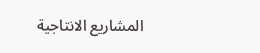المشاريع الانتاجية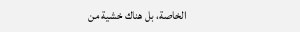الخاصة، بل هناك خشية من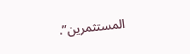المستثمرين”.